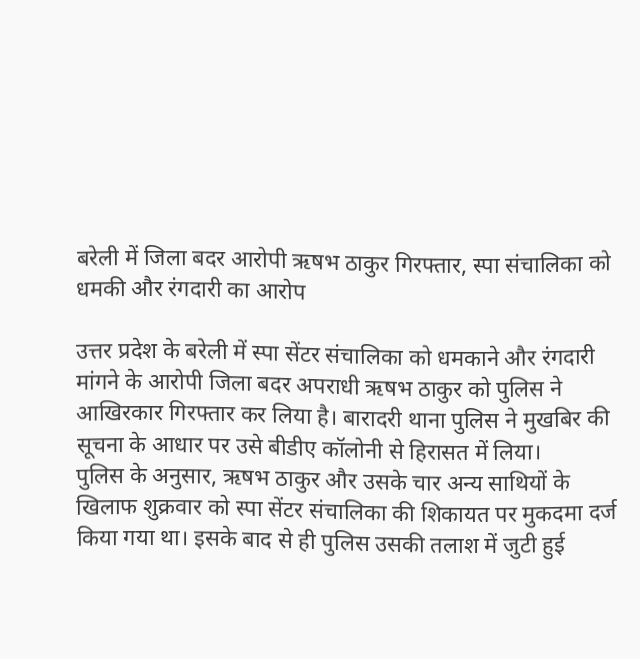बरेली में जिला बदर आरोपी ऋषभ ठाकुर गिरफ्तार, स्पा संचालिका को धमकी और रंगदारी का आरोप

उत्तर प्रदेश के बरेली में स्पा सेंटर संचालिका को धमकाने और रंगदारी मांगने के आरोपी जिला बदर अपराधी ऋषभ ठाकुर को पुलिस ने आखिरकार गिरफ्तार कर लिया है। बारादरी थाना पुलिस ने मुखबिर की सूचना के आधार पर उसे बीडीए कॉलोनी से हिरासत में लिया।
पुलिस के अनुसार, ऋषभ ठाकुर और उसके चार अन्य साथियों के खिलाफ शुक्रवार को स्पा सेंटर संचालिका की शिकायत पर मुकदमा दर्ज किया गया था। इसके बाद से ही पुलिस उसकी तलाश में जुटी हुई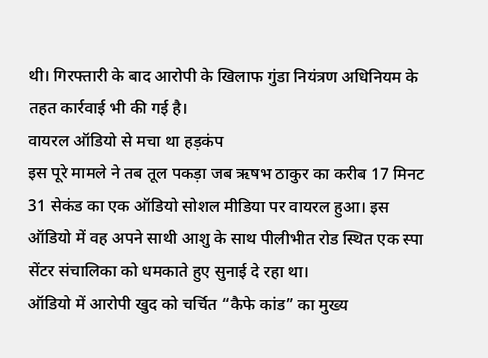थी। गिरफ्तारी के बाद आरोपी के खिलाफ गुंडा नियंत्रण अधिनियम के तहत कार्रवाई भी की गई है।
वायरल ऑडियो से मचा था हड़कंप
इस पूरे मामले ने तब तूल पकड़ा जब ऋषभ ठाकुर का करीब 17 मिनट 31 सेकंड का एक ऑडियो सोशल मीडिया पर वायरल हुआ। इस ऑडियो में वह अपने साथी आशु के साथ पीलीभीत रोड स्थित एक स्पा सेंटर संचालिका को धमकाते हुए सुनाई दे रहा था।
ऑडियो में आरोपी खुद को चर्चित “कैफे कांड” का मुख्य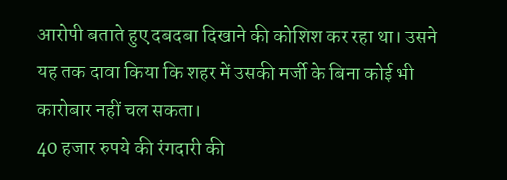आरोपी बताते हुए दबदबा दिखाने की कोशिश कर रहा था। उसने यह तक दावा किया कि शहर में उसकी मर्जी के बिना कोई भी कारोबार नहीं चल सकता।
40 हजार रुपये की रंगदारी की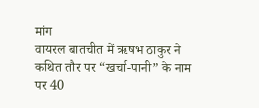मांग
वायरल बातचीत में ऋषभ ठाकुर ने कथित तौर पर “खर्चा-पानी” के नाम पर 40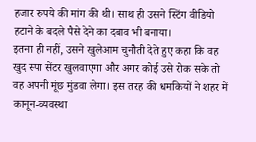हजार रुपये की मांग की थी। साथ ही उसने स्टिंग वीडियो हटाने के बदले पैसे देने का दबाव भी बनाया।
इतना ही नहीं, उसने खुलेआम चुनौती देते हुए कहा कि वह खुद स्पा सेंटर खुलवाएगा और अगर कोई उसे रोक सके तो वह अपनी मूंछ मुंडवा लेगा। इस तरह की धमकियों ने शहर में कानून-व्यवस्था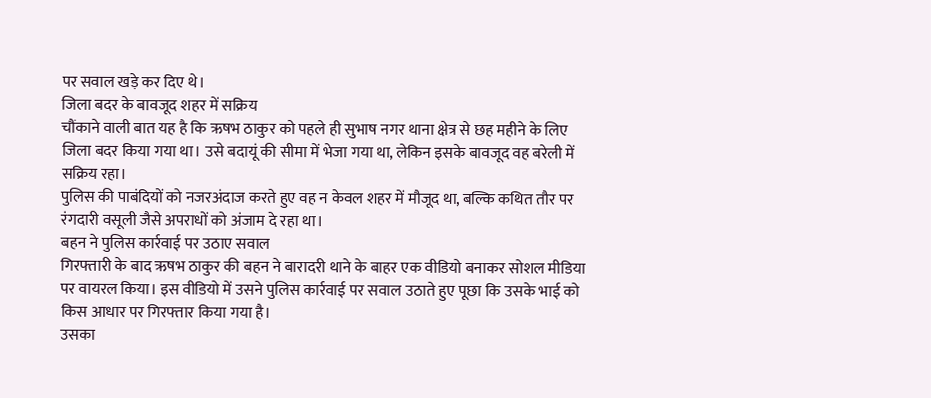पर सवाल खड़े कर दिए थे।
जिला बदर के बावजूद शहर में सक्रिय
चौंकाने वाली बात यह है कि ऋषभ ठाकुर को पहले ही सुभाष नगर थाना क्षेत्र से छह महीने के लिए जिला बदर किया गया था। उसे बदायूं की सीमा में भेजा गया था, लेकिन इसके बावजूद वह बरेली में सक्रिय रहा।
पुलिस की पाबंदियों को नजरअंदाज करते हुए वह न केवल शहर में मौजूद था, बल्कि कथित तौर पर रंगदारी वसूली जैसे अपराधों को अंजाम दे रहा था।
बहन ने पुलिस कार्रवाई पर उठाए सवाल
गिरफ्तारी के बाद ऋषभ ठाकुर की बहन ने बारादरी थाने के बाहर एक वीडियो बनाकर सोशल मीडिया पर वायरल किया। इस वीडियो में उसने पुलिस कार्रवाई पर सवाल उठाते हुए पूछा कि उसके भाई को किस आधार पर गिरफ्तार किया गया है।
उसका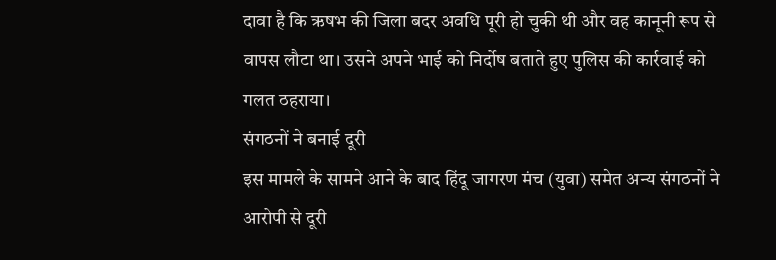दावा है कि ऋषभ की जिला बदर अवधि पूरी हो चुकी थी और वह कानूनी रूप से वापस लौटा था। उसने अपने भाई को निर्दोष बताते हुए पुलिस की कार्रवाई को गलत ठहराया।
संगठनों ने बनाई दूरी
इस मामले के सामने आने के बाद हिंदू जागरण मंच (युवा) समेत अन्य संगठनों ने आरोपी से दूरी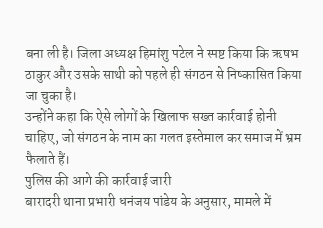बना ली है। जिला अध्यक्ष हिमांशु पटेल ने स्पष्ट किया कि ऋषभ ठाकुर और उसके साथी को पहले ही संगठन से निष्कासित किया जा चुका है।
उन्होंने कहा कि ऐसे लोगों के खिलाफ सख्त कार्रवाई होनी चाहिए, जो संगठन के नाम का गलत इस्तेमाल कर समाज में भ्रम फैलाते हैं।
पुलिस की आगे की कार्रवाई जारी
बारादरी थाना प्रभारी धनंजय पांडेय के अनुसार, मामले में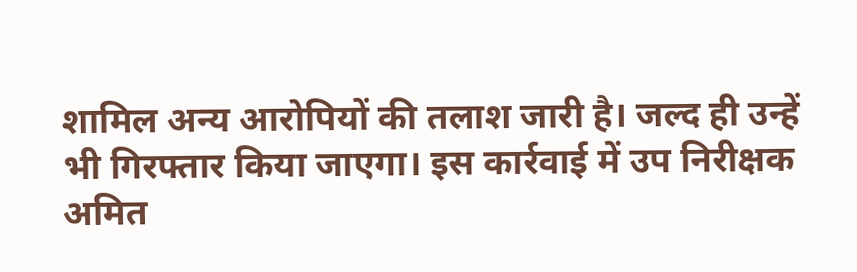शामिल अन्य आरोपियों की तलाश जारी है। जल्द ही उन्हें भी गिरफ्तार किया जाएगा। इस कार्रवाई में उप निरीक्षक अमित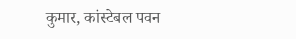कुमार, कांस्टेबल पवन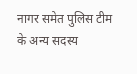नागर समेत पुलिस टीम के अन्य सदस्य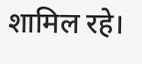शामिल रहे।